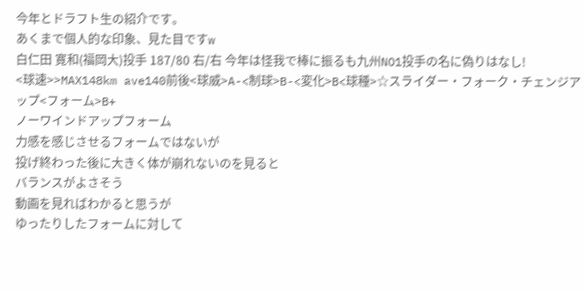今年とドラフト生の紹介です。
あくまで個人的な印象、見た目ですw
白仁田 寛和(福岡大)投手 187/80 右/右 今年は怪我で棒に振るも九州NO1投手の名に偽りはなし!
<球速>>MAX148km ave140前後<球威>A-<制球>B-<変化>B<球種>☆スライダー・フォーク・チェンジアップ<フォーム>B+
ノーワインドアップフォーム
力感を感じさせるフォームではないが
投げ終わった後に大きく体が崩れないのを見ると
バランスがよさそう
動画を見ればわかると思うが
ゆったりしたフォームに対して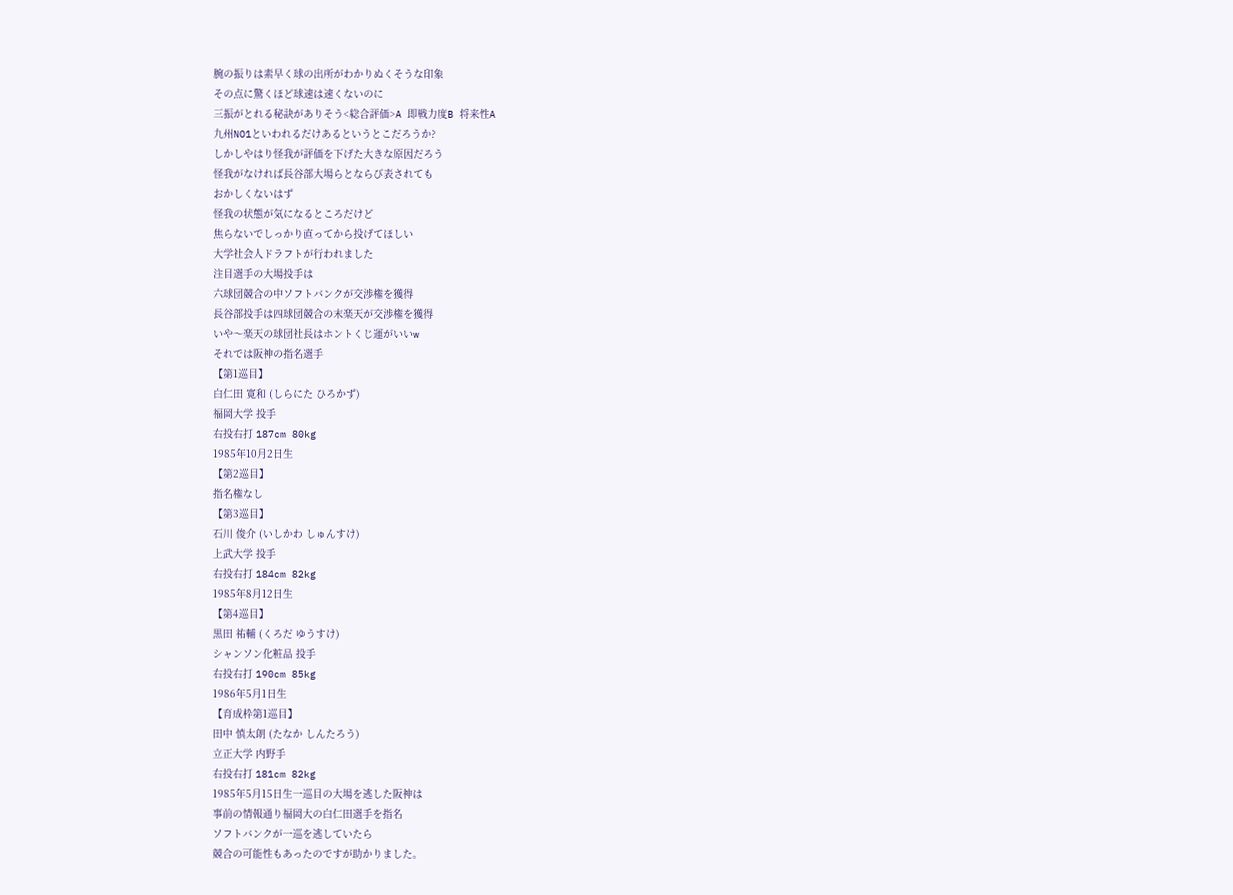腕の振りは素早く球の出所がわかりぬくそうな印象
その点に驚くほど球速は速くないのに
三振がとれる秘訣がありそう<総合評価>A 即戦力度B 将来性A
九州NO1といわれるだけあるというとこだろうか?
しかしやはり怪我が評価を下げた大きな原因だろう
怪我がなければ長谷部大場らとならび表されても
おかしくないはず
怪我の状態が気になるところだけど
焦らないでしっかり直ってから投げてほしい
大学社会人ドラフトが行われました
注目選手の大場投手は
六球団競合の中ソフトバンクが交渉権を獲得
長谷部投手は四球団競合の末楽天が交渉権を獲得
いや〜楽天の球団社長はホントくじ運がいいw
それでは阪神の指名選手
【第1巡目】
白仁田 寛和 (しらにた ひろかず)
福岡大学 投手
右投右打 187cm 80kg
1985年10月2日生
【第2巡目】
指名権なし
【第3巡目】
石川 俊介 (いしかわ しゅんすけ)
上武大学 投手
右投右打 184cm 82kg
1985年8月12日生
【第4巡目】
黒田 祐輔 (くろだ ゆうすけ)
シャンソン化粧品 投手
右投右打 190cm 85kg
1986年5月1日生
【育成枠第1巡目】
田中 慎太朗 (たなか しんたろう)
立正大学 内野手
右投右打 181cm 82kg
1985年5月15日生一巡目の大場を逃した阪神は
事前の情報通り福岡大の白仁田選手を指名
ソフトバンクが一巡を逃していたら
競合の可能性もあったのですが助かりました。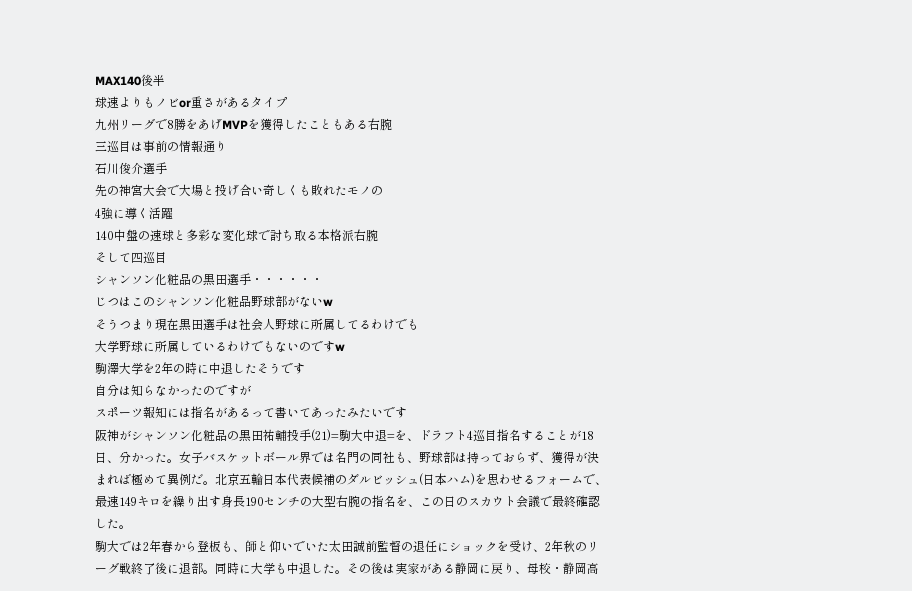MAX140後半
球速よりもノビor重さがあるタイプ
九州リーグで8勝をあげMVPを獲得したこともある右腕
三巡目は事前の情報通り
石川俊介選手
先の神宮大会で大場と投げ合い奇しくも敗れたモノの
4強に導く活躍
140中盤の速球と多彩な変化球で討ち取る本格派右腕
そして四巡目
シャンソン化粧品の黒田選手・・・・・・
じつはこのシャンソン化粧品野球部がないw
そうつまり現在黒田選手は社会人野球に所属してるわけでも
大学野球に所属しているわけでもないのですw
駒澤大学を2年の時に中退したそうです
自分は知らなかったのですが
スポーツ報知には指名があるって書いてあったみたいです
阪神がシャンソン化粧品の黒田祐輔投手(21)=駒大中退=を、ドラフト4巡目指名することが18日、分かった。女子バスケットボール界では名門の同社も、野球部は持っておらず、獲得が決まれば極めて異例だ。北京五輪日本代表候補のダルビッシュ(日本ハム)を思わせるフォームで、最速149キロを繰り出す身長190センチの大型右腕の指名を、この日のスカウト会議で最終確認した。
駒大では2年春から登板も、師と仰いでいた太田誠前監督の退任にショックを受け、2年秋のリーグ戦終了後に退部。同時に大学も中退した。その後は実家がある静岡に戻り、母校・静岡高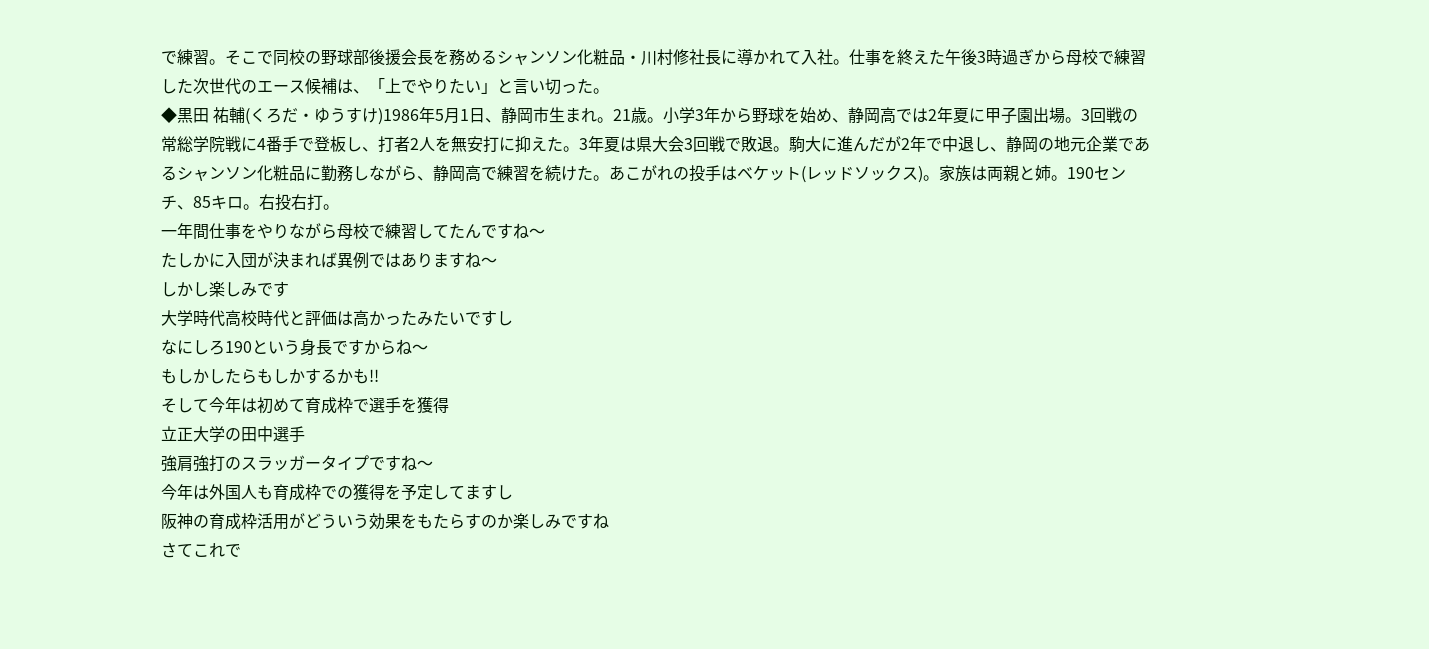で練習。そこで同校の野球部後援会長を務めるシャンソン化粧品・川村修社長に導かれて入社。仕事を終えた午後3時過ぎから母校で練習した次世代のエース候補は、「上でやりたい」と言い切った。
◆黒田 祐輔(くろだ・ゆうすけ)1986年5月1日、静岡市生まれ。21歳。小学3年から野球を始め、静岡高では2年夏に甲子園出場。3回戦の常総学院戦に4番手で登板し、打者2人を無安打に抑えた。3年夏は県大会3回戦で敗退。駒大に進んだが2年で中退し、静岡の地元企業であるシャンソン化粧品に勤務しながら、静岡高で練習を続けた。あこがれの投手はベケット(レッドソックス)。家族は両親と姉。190センチ、85キロ。右投右打。
一年間仕事をやりながら母校で練習してたんですね〜
たしかに入団が決まれば異例ではありますね〜
しかし楽しみです
大学時代高校時代と評価は高かったみたいですし
なにしろ190という身長ですからね〜
もしかしたらもしかするかも!!
そして今年は初めて育成枠で選手を獲得
立正大学の田中選手
強肩強打のスラッガータイプですね〜
今年は外国人も育成枠での獲得を予定してますし
阪神の育成枠活用がどういう効果をもたらすのか楽しみですね
さてこれで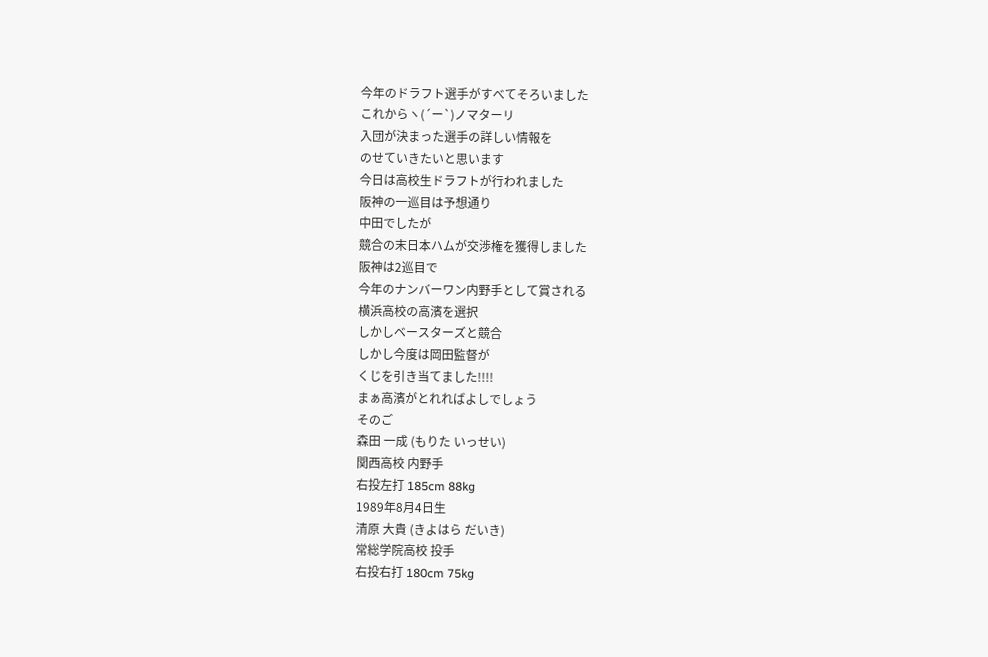今年のドラフト選手がすべてそろいました
これからヽ(´ー`)ノマターリ
入団が決まった選手の詳しい情報を
のせていきたいと思います
今日は高校生ドラフトが行われました
阪神の一巡目は予想通り
中田でしたが
競合の末日本ハムが交渉権を獲得しました
阪神は2巡目で
今年のナンバーワン内野手として賞される
横浜高校の高濱を選択
しかしベースターズと競合
しかし今度は岡田監督が
くじを引き当てました!!!!
まぁ高濱がとれればよしでしょう
そのご
森田 一成 (もりた いっせい)
関西高校 内野手
右投左打 185cm 88kg
1989年8月4日生
清原 大貴 (きよはら だいき)
常総学院高校 投手
右投右打 180cm 75kg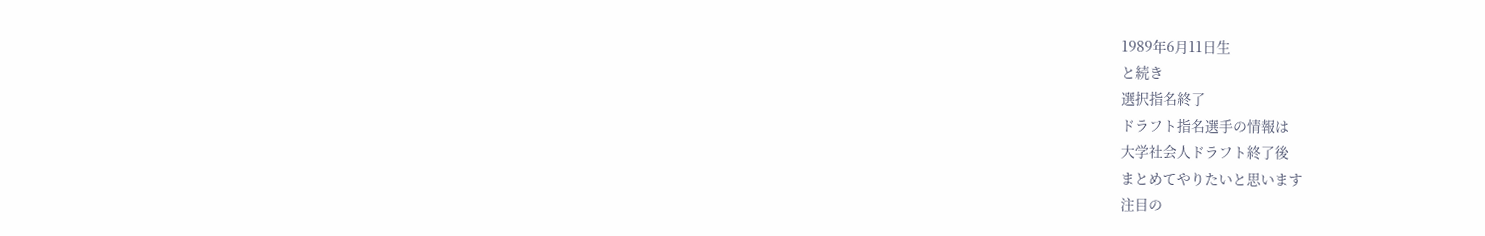1989年6月11日生
と続き
選択指名終了
ドラフト指名選手の情報は
大学社会人ドラフト終了後
まとめてやりたいと思います
注目の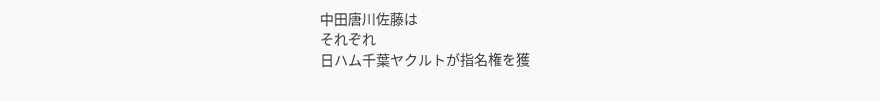中田唐川佐藤は
それぞれ
日ハム千葉ヤクルトが指名権を獲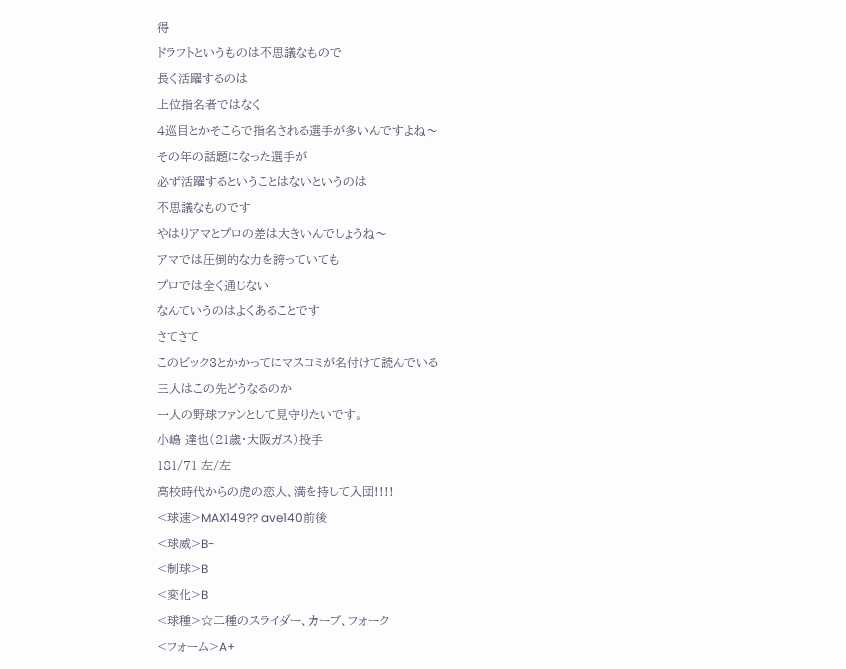得
ドラフトというものは不思議なもので
長く活躍するのは
上位指名者ではなく
4巡目とかそこらで指名される選手が多いんですよね〜
その年の話題になった選手が
必ず活躍するということはないというのは
不思議なものです
やはりアマとプロの差は大きいんでしょうね〜
アマでは圧倒的な力を誇っていても
プロでは全く通じない
なんていうのはよくあることです
さてさて
このビック3とかかってにマスコミが名付けて読んでいる
三人はこの先どうなるのか
一人の野球ファンとして見守りたいです。
小嶋 達也(21歳・大阪ガス)投手
181/71 左/左
高校時代からの虎の恋人、満を持して入団!!!!
<球速>MAX149?? ave140前後
<球威>B-
<制球>B
<変化>B
<球種>☆二種のスライダー、カーブ、フォーク
<フォーム>A+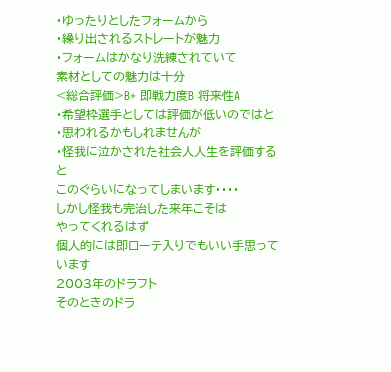・ゆったりとしたフォームから
・繰り出されるストレートが魅力
・フォームはかなり洗練されていて
素材としての魅力は十分
<総合評価>B+ 即戦力度B 将来性A
・希望枠選手としては評価が低いのではと
・思われるかもしれませんが
・怪我に泣かされた社会人人生を評価すると
このぐらいになってしまいます・・・・
しかし怪我も完治した来年こそは
やってくれるはず
個人的には即ローテ入りでもいい手思っています
2003年のドラフト
そのときのドラ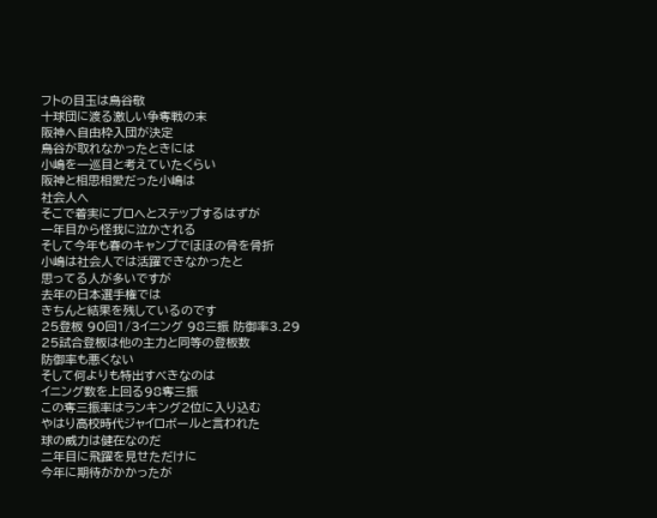フトの目玉は鳥谷敬
十球団に渡る激しい争奪戦の末
阪神へ自由枠入団が決定
鳥谷が取れなかったときには
小嶋を一巡目と考えていたくらい
阪神と相思相愛だった小嶋は
社会人へ
そこで着実にプロへとステップするはずが
一年目から怪我に泣かされる
そして今年も春のキャンプでほほの骨を骨折
小嶋は社会人では活躍できなかったと
思ってる人が多いですが
去年の日本選手権では
きちんと結果を残しているのです
25登板 90回1/3イニング 98三振 防御率3.29
25試合登板は他の主力と同等の登板数
防御率も悪くない
そして何よりも特出すべきなのは
イニング数を上回る98奪三振
この奪三振率はランキング2位に入り込む
やはり高校時代ジャイロボールと言われた
球の威力は健在なのだ
二年目に飛躍を見せただけに
今年に期待がかかったが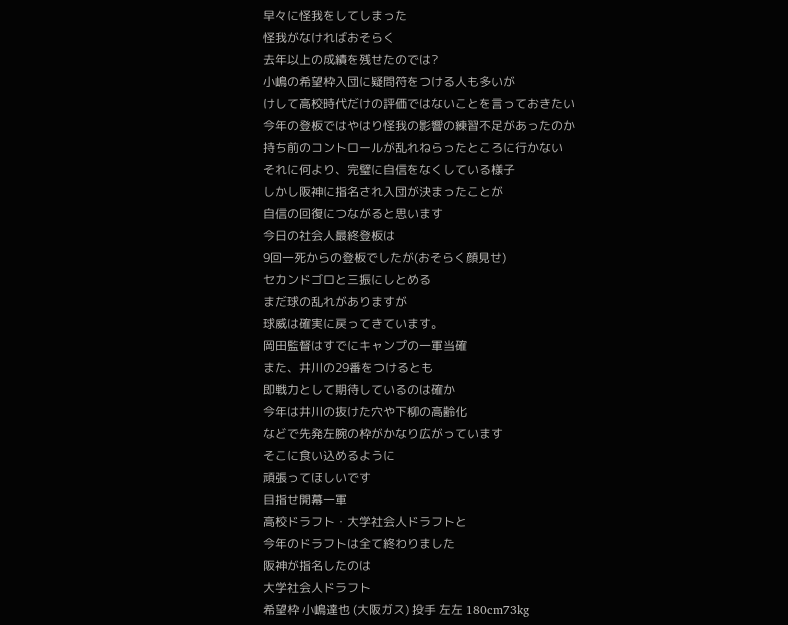早々に怪我をしてしまった
怪我がなければおそらく
去年以上の成績を残せたのでは?
小嶋の希望枠入団に疑問符をつける人も多いが
けして高校時代だけの評価ではないことを言っておきたい
今年の登板ではやはり怪我の影響の練習不足があったのか
持ち前のコントロールが乱れねらったところに行かない
それに何より、完璧に自信をなくしている様子
しかし阪神に指名され入団が決まったことが
自信の回復につながると思います
今日の社会人最終登板は
9回一死からの登板でしたが(おそらく顔見せ)
セカンドゴロと三振にしとめる
まだ球の乱れがありますが
球威は確実に戻ってきています。
岡田監督はすでにキャンプの一軍当確
また、井川の29番をつけるとも
即戦力として期待しているのは確か
今年は井川の抜けた穴や下柳の高齢化
などで先発左腕の枠がかなり広がっています
そこに食い込めるように
頑張ってほしいです
目指せ開幕一軍
高校ドラフト・大学社会人ドラフトと
今年のドラフトは全て終わりました
阪神が指名したのは
大学社会人ドラフト
希望枠 小嶋達也 (大阪ガス) 投手 左左 180cm73kg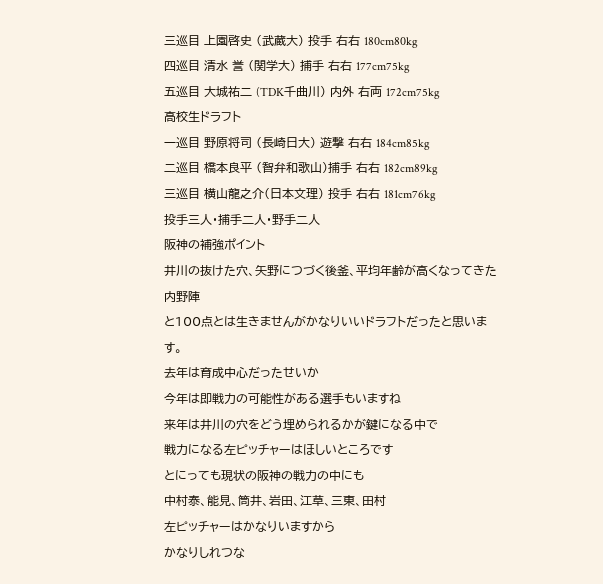三巡目 上園啓史 (武蔵大) 投手 右右 180cm80kg
四巡目 清水 誉 (関学大) 捕手 右右 177cm75kg
五巡目 大城祐二 (TDK千曲川) 内外 右両 172cm75kg
高校生ドラフト
一巡目 野原将司 (長崎日大) 遊撃 右右 184cm85kg
二巡目 橋本良平 (智弁和歌山)捕手 右右 182cm89kg
三巡目 横山龍之介(日本文理) 投手 右右 181cm76kg
投手三人・捕手二人・野手二人
阪神の補強ポイント
井川の抜けた穴、矢野につづく後釜、平均年齢が高くなってきた内野陣
と100点とは生きませんがかなりいいドラフトだったと思います。
去年は育成中心だったせいか
今年は即戦力の可能性がある選手もいますね
来年は井川の穴をどう埋められるかが鍵になる中で
戦力になる左ピッチャーはほしいところです
とにっても現状の阪神の戦力の中にも
中村泰、能見、筒井、岩田、江草、三東、田村
左ピッチャーはかなりいますから
かなりしれつな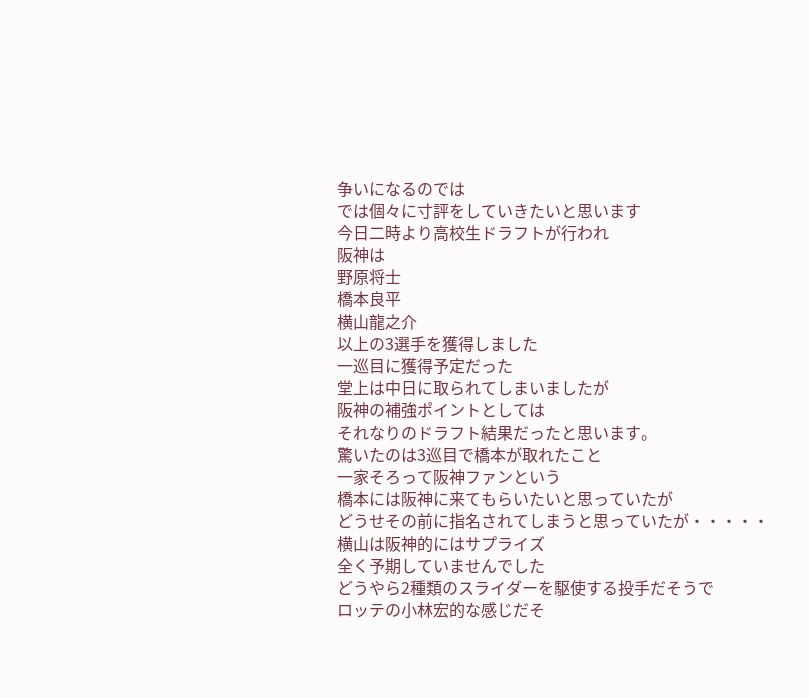争いになるのでは
では個々に寸評をしていきたいと思います
今日二時より高校生ドラフトが行われ
阪神は
野原将士
橋本良平
横山龍之介
以上の3選手を獲得しました
一巡目に獲得予定だった
堂上は中日に取られてしまいましたが
阪神の補強ポイントとしては
それなりのドラフト結果だったと思います。
驚いたのは3巡目で橋本が取れたこと
一家そろって阪神ファンという
橋本には阪神に来てもらいたいと思っていたが
どうせその前に指名されてしまうと思っていたが・・・・・
横山は阪神的にはサプライズ
全く予期していませんでした
どうやら2種類のスライダーを駆使する投手だそうで
ロッテの小林宏的な感じだそ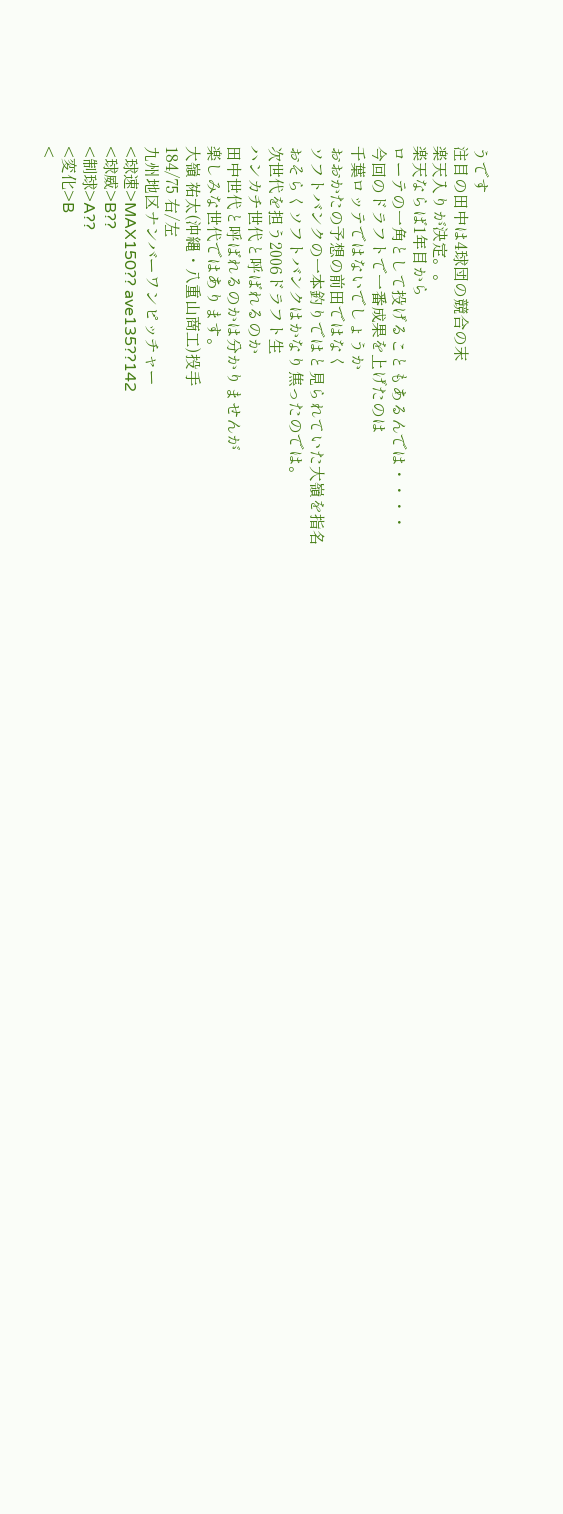うです
注目の田中は4球団の競合の末
楽天入りが決定。。
楽天ならば1年目から
ローテの一角として投げることもあるんでは・・・・
今回のドラフトで一番成果を上げたのは
千葉ロッテではないでしょうか
おおかたの予想の前田ではなく
ソフトバンクの一本釣りではと見られていた大嶺を指名
おそらくソフトバンクはかなり焦ったのでは。
次世代を担う2006ドラフト生
ハンカチ世代と呼ばれるのか
田中世代と呼ばれるのかは分かりませんが
楽しみな世代ではあります。
大嶺 祐太(沖縄・八重山商工)投手
184/75 右/左
九州地区ナンバーワンピッチャー
<球速>MAX150?? ave135??142
<球威>B??
<制球>A??
<変化>B
<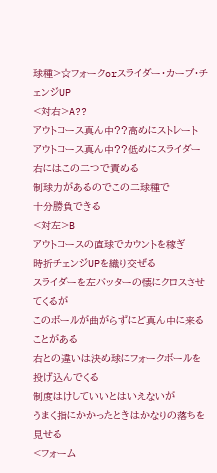球種>☆フォークorスライダー・カーブ・チェンジUP
<対右>A??
アウトコース真ん中??高めにストレート
アウトコース真ん中??低めにスライダー
右にはこの二つで責める
制球力があるのでこの二球種で
十分勝負できる
<対左>B
アウトコースの直球でカウントを稼ぎ
時折チェンジUPを織り交ぜる
スライダーを左バッターの懐にクロスさせてくるが
このボールが曲がらずにど真ん中に来ることがある
右との違いは決め球にフォークボールを投げ込んでくる
制度はけしていいとはいえないが
うまく指にかかったときはかなりの落ちを見せる
<フォーム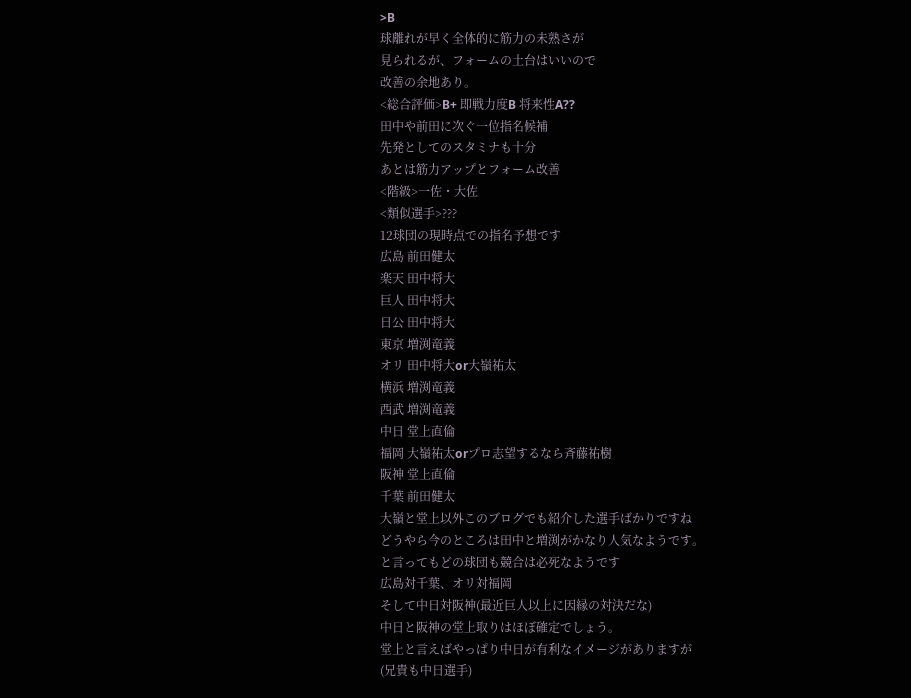>B
球離れが早く全体的に筋力の未熟さが
見られるが、フォームの土台はいいので
改善の余地あり。
<総合評価>B+ 即戦力度B 将来性A??
田中や前田に次ぐ一位指名候補
先発としてのスタミナも十分
あとは筋力アップとフォーム改善
<階級>一佐・大佐
<類似選手>???
12球団の現時点での指名予想です
広島 前田健太
楽天 田中将大
巨人 田中将大
日公 田中将大
東京 増渕竜義
オリ 田中将大or大嶺祐太
横浜 増渕竜義
西武 増渕竜義
中日 堂上直倫
福岡 大嶺祐太orプロ志望するなら斉藤祐樹
阪神 堂上直倫
千葉 前田健太
大嶺と堂上以外このブログでも紹介した選手ばかりですね
どうやら今のところは田中と増渕がかなり人気なようです。
と言ってもどの球団も競合は必死なようです
広島対千葉、オリ対福岡
そして中日対阪神(最近巨人以上に因縁の対決だな)
中日と阪神の堂上取りはほぼ確定でしょう。
堂上と言えばやっぱり中日が有利なイメージがありますが
(兄貴も中日選手)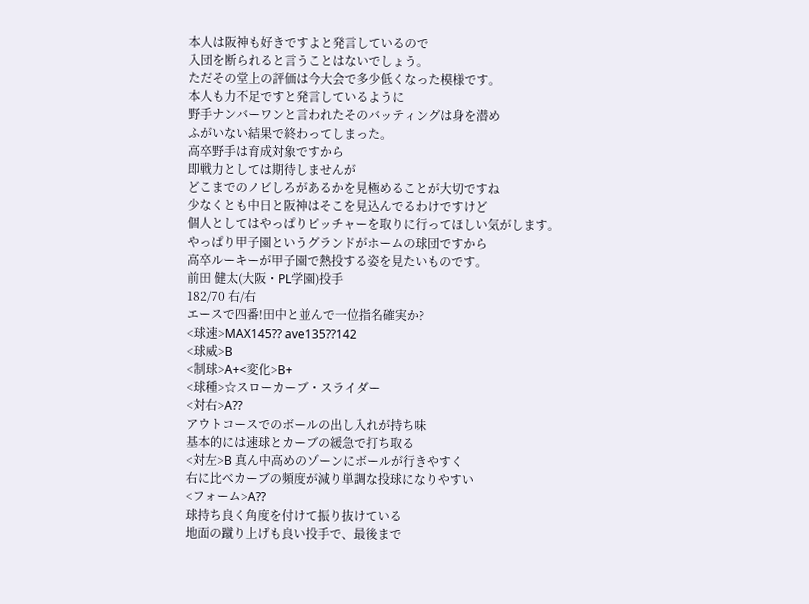本人は阪神も好きですよと発言しているので
入団を断られると言うことはないでしょう。
ただその堂上の評価は今大会で多少低くなった模様です。
本人も力不足ですと発言しているように
野手ナンバーワンと言われたそのバッティングは身を潜め
ふがいない結果で終わってしまった。
高卒野手は育成対象ですから
即戦力としては期待しませんが
どこまでのノビしろがあるかを見極めることが大切ですね
少なくとも中日と阪神はそこを見込んでるわけですけど
個人としてはやっぱりピッチャーを取りに行ってほしい気がします。
やっぱり甲子園というグランドがホームの球団ですから
高卒ルーキーが甲子園で熱投する姿を見たいものです。
前田 健太(大阪・PL学園)投手
182/70 右/右
エースで四番!田中と並んで一位指名確実か?
<球速>MAX145?? ave135??142
<球威>B
<制球>A+<変化>B+
<球種>☆スローカーブ・スライダー
<対右>A??
アウトコースでのボールの出し入れが持ち味
基本的には速球とカーブの緩急で打ち取る
<対左>B 真ん中高めのゾーンにボールが行きやすく
右に比べカーブの頻度が減り単調な投球になりやすい
<フォーム>A??
球持ち良く角度を付けて振り抜けている
地面の蹴り上げも良い投手で、最後まで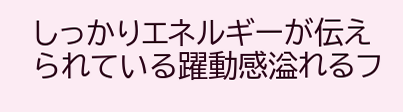しっかりエネルギーが伝えられている躍動感溢れるフ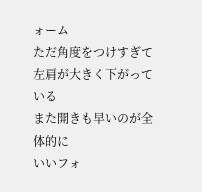ォーム
ただ角度をつけすぎて左肩が大きく下がっている
また開きも早いのが全体的に
いいフォ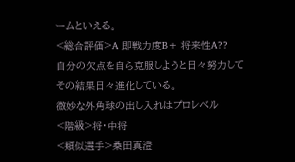ームといえる。
<総合評価>A 即戦力度B+ 将来性A??
自分の欠点を自ら克服しようと日々努力して
その結果日々進化している。
微妙な外角球の出し入れはプロレベル
<階級>将・中将
<類似選手>桑田真澄